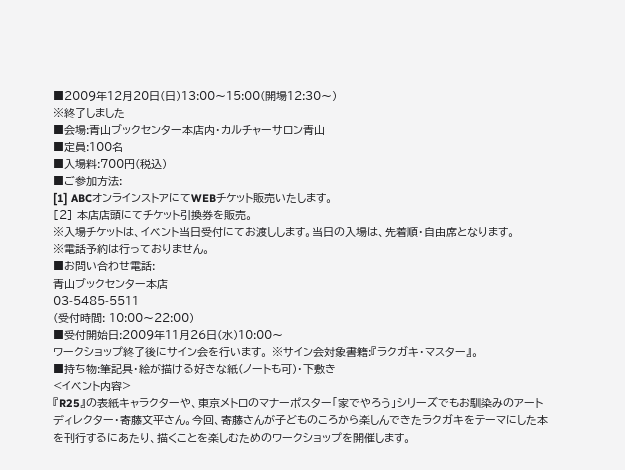■2009年12月20日(日)13:00〜15:00(開場12:30〜)
※終了しました
■会場:青山ブックセンター本店内・カルチャーサロン青山
■定員:100名
■入場料:700円(税込)
■ご参加方法:
[1] ABCオンラインストアにてWEBチケット販売いたします。
[2] 本店店頭にてチケット引換券を販売。
※入場チケットは、イベント当日受付にてお渡しします。当日の入場は、先着順・自由席となります。
※電話予約は行っておりません。
■お問い合わせ電話:
青山ブックセンター本店
03-5485-5511
(受付時間: 10:00〜22:00)
■受付開始日:2009年11月26日(水)10:00〜
ワークショップ終了後にサイン会を行います。 ※サイン会対象書籍:『ラクガキ・マスター』。
■持ち物:筆記具・絵が描ける好きな紙(ノートも可)・下敷き
<イベント内容>
『R25』の表紙キャラクターや、東京メトロのマナーポスター「家でやろう」シリーズでもお馴染みのアートディレクター・寄藤文平さん。今回、寄藤さんが子どものころから楽しんできたラクガキをテーマにした本を刊行するにあたり、描くことを楽しむためのワークショップを開催します。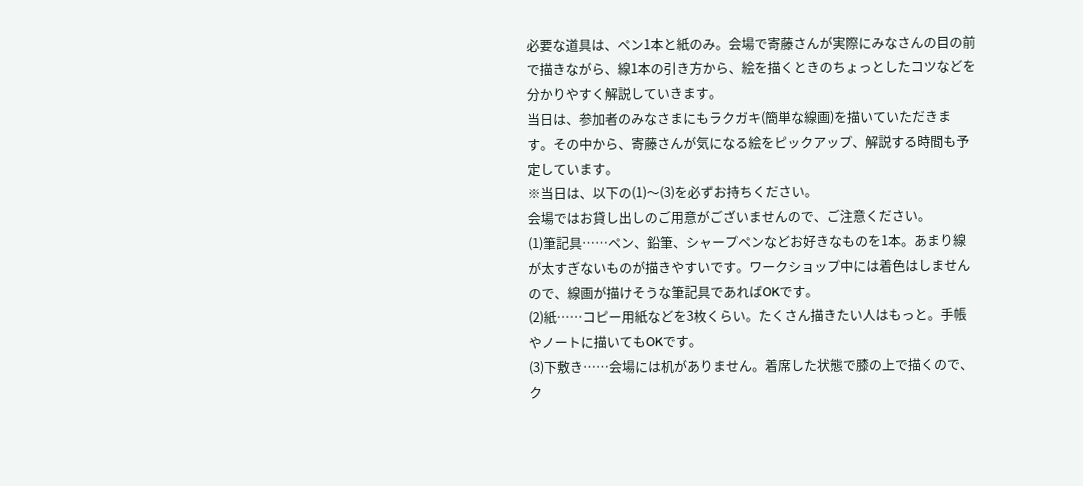必要な道具は、ペン1本と紙のみ。会場で寄藤さんが実際にみなさんの目の前で描きながら、線1本の引き方から、絵を描くときのちょっとしたコツなどを分かりやすく解説していきます。
当日は、参加者のみなさまにもラクガキ(簡単な線画)を描いていただきます。その中から、寄藤さんが気になる絵をピックアップ、解説する時間も予定しています。
※当日は、以下の(1)〜(3)を必ずお持ちください。
会場ではお貸し出しのご用意がございませんので、ご注意ください。
(1)筆記具……ペン、鉛筆、シャープペンなどお好きなものを1本。あまり線が太すぎないものが描きやすいです。ワークショップ中には着色はしませんので、線画が描けそうな筆記具であればOKです。
(2)紙……コピー用紙などを3枚くらい。たくさん描きたい人はもっと。手帳やノートに描いてもOKです。
(3)下敷き……会場には机がありません。着席した状態で膝の上で描くので、ク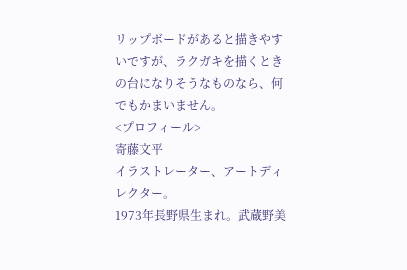リップボードがあると描きやすいですが、ラクガキを描くときの台になりそうなものなら、何でもかまいません。
<プロフィール>
寄藤文平
イラストレーター、アートディレクター。
1973年長野県生まれ。武蔵野美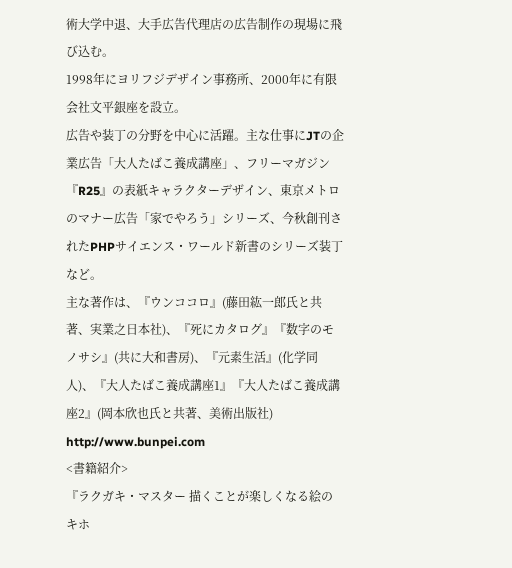術大学中退、大手広告代理店の広告制作の現場に飛び込む。
1998年にヨリフジデザイン事務所、2000年に有限会社文平銀座を設立。
広告や装丁の分野を中心に活躍。主な仕事にJTの企業広告「大人たばこ養成講座」、フリーマガジン『R25』の表紙キャラクターデザイン、東京メトロのマナー広告「家でやろう」シリーズ、今秋創刊されたPHPサイエンス・ワールド新書のシリーズ装丁など。
主な著作は、『ウンココロ』(藤田紘一郎氏と共著、実業之日本社)、『死にカタログ』『数字のモノサシ』(共に大和書房)、『元素生活』(化学同人)、『大人たばこ養成講座1』『大人たばこ養成講座2』(岡本欣也氏と共著、美術出版社)
http://www.bunpei.com
<書籍紹介>
『ラクガキ・マスター 描くことが楽しくなる絵のキホ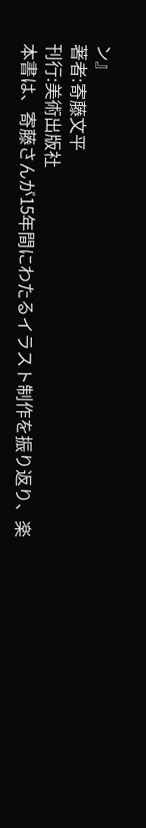ン』
著者:寄藤文平
刊行:美術出版社
本書は、寄藤さんが15年間にわたるイラスト制作を振り返り、楽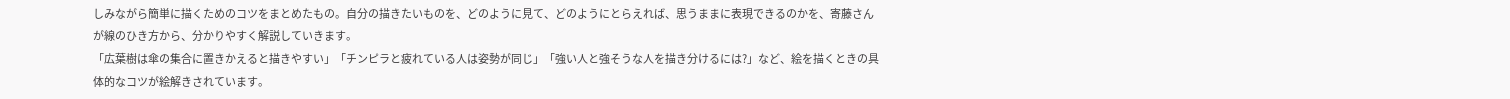しみながら簡単に描くためのコツをまとめたもの。自分の描きたいものを、どのように見て、どのようにとらえれば、思うままに表現できるのかを、寄藤さんが線のひき方から、分かりやすく解説していきます。
「広葉樹は傘の集合に置きかえると描きやすい」「チンピラと疲れている人は姿勢が同じ」「強い人と強そうな人を描き分けるには?」など、絵を描くときの具体的なコツが絵解きされています。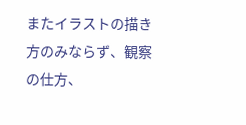またイラストの描き方のみならず、観察の仕方、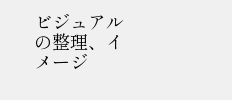ビジュアルの整理、イメージ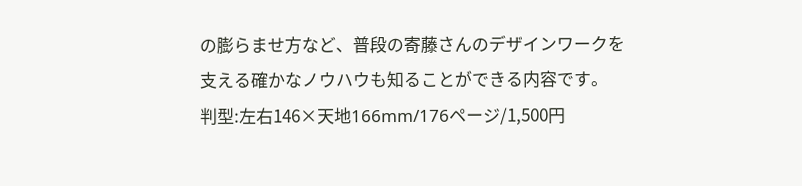の膨らませ方など、普段の寄藤さんのデザインワークを支える確かなノウハウも知ることができる内容です。
判型:左右146×天地166mm/176ページ/1,500円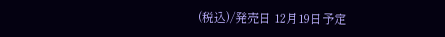(税込)/発売日 12月19日予定